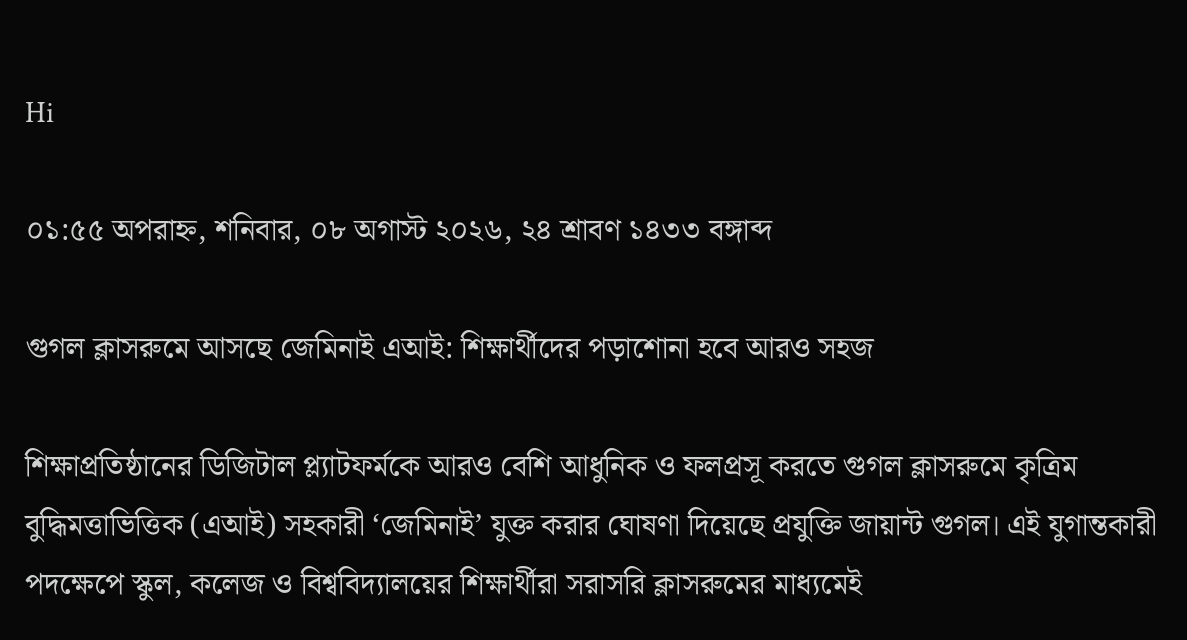Hi

০১:৫৫ অপরাহ্ন, শনিবার, ০৮ অগাস্ট ২০২৬, ২৪ শ্রাবণ ১৪৩৩ বঙ্গাব্দ

গুগল ক্লাসরুমে আসছে জেমিনাই এআই: শিক্ষার্থীদের পড়াশোনা হবে আরও সহজ

শিক্ষাপ্রতিষ্ঠানের ডিজিটাল প্ল্যাটফর্মকে আরও বেশি আধুনিক ও ফলপ্রসূ করতে গুগল ক্লাসরুমে কৃত্রিম বুদ্ধিমত্তাভিত্তিক (এআই) সহকারী ‘জেমিনাই’ যুক্ত করার ঘোষণা দিয়েছে প্রযুক্তি জায়ান্ট গুগল। এই যুগান্তকারী পদক্ষেপে স্কুল, কলেজ ও বিশ্ববিদ্যালয়ের শিক্ষার্থীরা সরাসরি ক্লাসরুমের মাধ্যমেই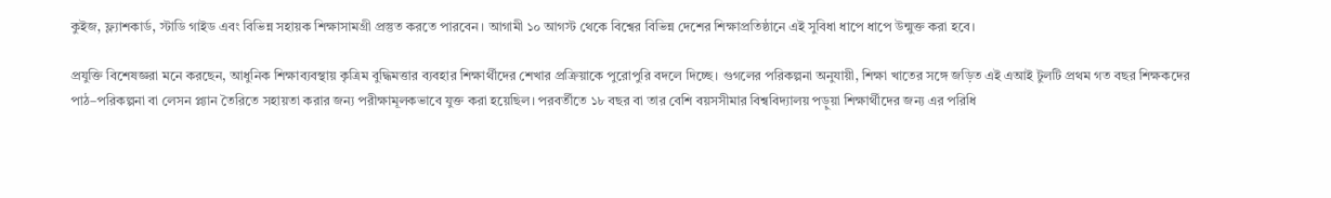কুইজ, ফ্ল্যাশকার্ড, স্টাডি গাইড এবং বিভিন্ন সহায়ক শিক্ষাসামগ্রী প্রস্তুত করতে পারবেন। আগামী ১০ আগস্ট থেকে বিশ্বের বিভিন্ন দেশের শিক্ষাপ্রতিষ্ঠানে এই সুবিধা ধাপে ধাপে উন্মুক্ত করা হবে।

প্রযুক্তি বিশেষজ্ঞরা মনে করছেন, আধুনিক শিক্ষাব্যবস্থায় কৃত্রিম বুদ্ধিমত্তার ব্যবহার শিক্ষার্থীদের শেখার প্রক্রিয়াকে পুরোপুরি বদলে দিচ্ছে। গুগলের পরিকল্পনা অনুযায়ী, শিক্ষা খাতের সঙ্গে জড়িত এই এআই টুলটি প্রথম গত বছর শিক্ষকদের পাঠ–পরিকল্পনা বা লেসন প্ল্যান তৈরিতে সহায়তা করার জন্য পরীক্ষামূলকভাবে যুক্ত করা হয়েছিল। পরবর্তীতে ১৮ বছর বা তার বেশি বয়সসীমার বিশ্ববিদ্যালয় পড়ুয়া শিক্ষার্থীদের জন্য এর পরিধি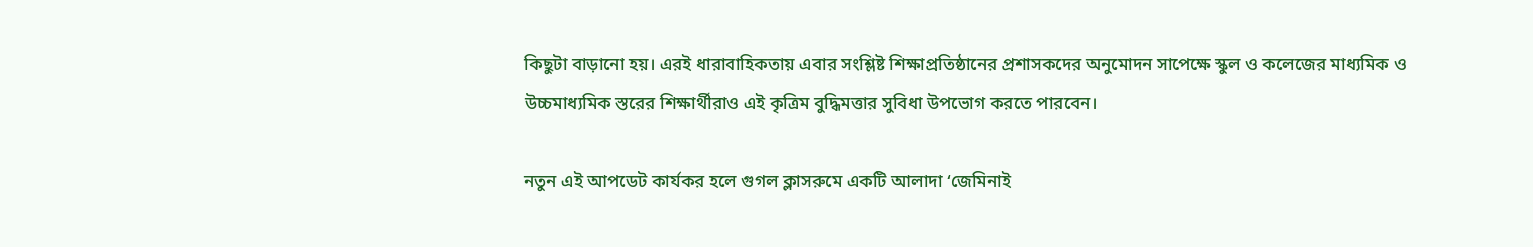কিছুটা বাড়ানো হয়। এরই ধারাবাহিকতায় এবার সংশ্লিষ্ট শিক্ষাপ্রতিষ্ঠানের প্রশাসকদের অনুমোদন সাপেক্ষে স্কুল ও কলেজের মাধ্যমিক ও উচ্চমাধ্যমিক স্তরের শিক্ষার্থীরাও এই কৃত্রিম বুদ্ধিমত্তার সুবিধা উপভোগ করতে পারবেন।

নতুন এই আপডেট কার্যকর হলে গুগল ক্লাসরুমে একটি আলাদা ‘জেমিনাই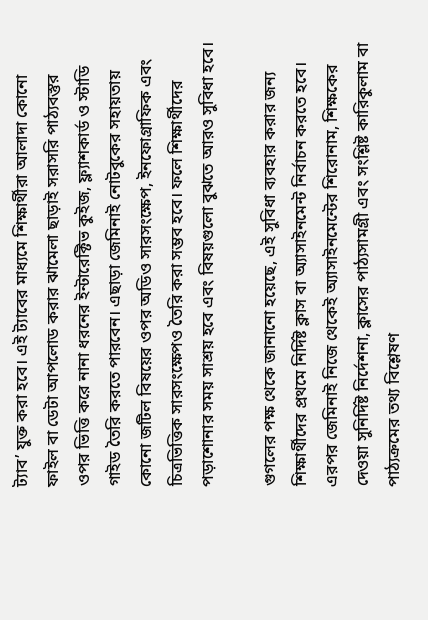ট্যাব’ যুক্ত করা হবে। এই ট্যাবের মাধ্যমে শিক্ষার্থীরা আলাদা কোনো ফাইল বা ডেটা আপলোড করার ঝামেলা ছাড়াই সরাসরি পাঠ্যবস্তুর ওপর ভিত্তি করে নানা ধরনের ইন্টারেক্টিভ কুইজ, ফ্ল্যাশকার্ড ও স্টাডি গাইড তৈরি করতে পারবেন। এছাড়া জেমিনাই নোটবুকের সহায়তায় কোনো জটিল বিষয়ের ওপর অডিও সারসংক্ষেপ, ইনফোগ্রাফিক এবং চিত্রভিত্তিক সারসংক্ষেপও তৈরি করা সম্ভব হবে। ফলে শিক্ষার্থীদের পড়াশোনার সময় সাশ্রয় হবে এবং বিষয়গুলো বুঝতে আরও সুবিধা হবে।

গুগলের পক্ষ থেকে জানানো হয়েছে, এই সুবিধা ব্যবহার করার জন্য শিক্ষার্থীদের প্রথমে নির্দিষ্ট ক্লাস বা অ্যাসাইনমেন্ট নির্বাচন করতে হবে। এরপর জেমিনাই নিজে থেকেই অ্যাসাইনমেন্টের শিরোনাম, শিক্ষকের দেওয়া সুনির্দিষ্ট নির্দেশনা, ক্লাসের পাঠ্যসামগ্রী এবং সংশ্লিষ্ট কারিকুলাম বা পাঠ্যক্রমের তথ্য বিশ্লেষণ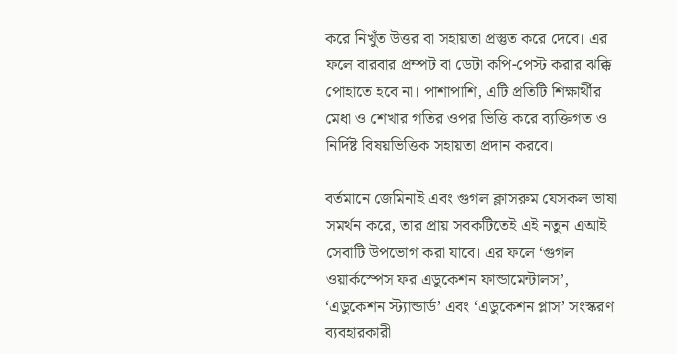করে নিখুঁত উত্তর বা সহায়তা প্রস্তুত করে দেবে। এর ফলে বারবার প্রম্পট বা ডেটা কপি-পেস্ট করার ঝক্কি পোহাতে হবে না। পাশাপাশি, এটি প্রতিটি শিক্ষার্থীর মেধা ও শেখার গতির ওপর ভিত্তি করে ব্যক্তিগত ও নির্দিষ্ট বিষয়ভিত্তিক সহায়তা প্রদান করবে।

বর্তমানে জেমিনাই এবং গুগল ক্লাসরুম যেসকল ভাষা সমর্থন করে, তার প্রায় সবকটিতেই এই নতুন এআই সেবাটি উপভোগ করা যাবে। এর ফলে ‘গুগল ওয়ার্কস্পেস ফর এডুকেশন ফান্ডামেন্টালস’, ‘এডুকেশন স্ট্যান্ডার্ড’ এবং ‘এডুকেশন প্লাস’ সংস্করণ ব্যবহারকারী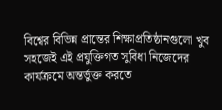বিশ্বের বিভিন্ন প্রান্তের শিক্ষাপ্রতিষ্ঠানগুলো খুব সহজেই এই প্রযুক্তিগত সুবিধা নিজেদের কার্যক্রমে অন্তর্ভুক্ত করতে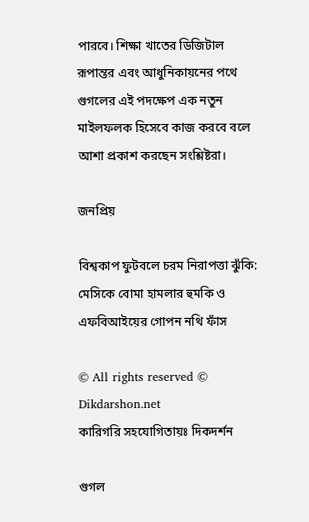পারবে। শিক্ষা খাতের ডিজিটাল রূপান্তর এবং আধুনিকায়নের পথে গুগলের এই পদক্ষেপ এক নতুন মাইলফলক হিসেবে কাজ করবে বলে আশা প্রকাশ করছেন সংশ্লিষ্টরা।

জনপ্রিয়

বিশ্বকাপ ফুটবলে চরম নিরাপত্তা ঝুঁকি: মেসিকে বোমা হামলার হুমকি ও এফবিআইয়ের গোপন নথি ফাঁস

© All rights reserved © Dikdarshon.net
কারিগরি সহযোগিতায়ঃ দিকদর্শন

গুগল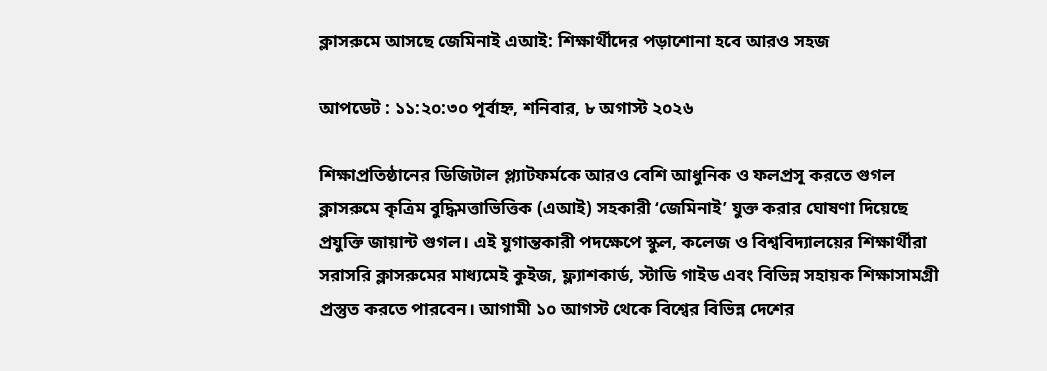ক্লাসরুমে আসছে জেমিনাই এআই: শিক্ষার্থীদের পড়াশোনা হবে আরও সহজ

আপডেট : ১১:২০:৩০ পূর্বাহ্ন, শনিবার, ৮ অগাস্ট ২০২৬

শিক্ষাপ্রতিষ্ঠানের ডিজিটাল প্ল্যাটফর্মকে আরও বেশি আধুনিক ও ফলপ্রসূ করতে গুগল ক্লাসরুমে কৃত্রিম বুদ্ধিমত্তাভিত্তিক (এআই) সহকারী ‘জেমিনাই’ যুক্ত করার ঘোষণা দিয়েছে প্রযুক্তি জায়ান্ট গুগল। এই যুগান্তকারী পদক্ষেপে স্কুল, কলেজ ও বিশ্ববিদ্যালয়ের শিক্ষার্থীরা সরাসরি ক্লাসরুমের মাধ্যমেই কুইজ, ফ্ল্যাশকার্ড, স্টাডি গাইড এবং বিভিন্ন সহায়ক শিক্ষাসামগ্রী প্রস্তুত করতে পারবেন। আগামী ১০ আগস্ট থেকে বিশ্বের বিভিন্ন দেশের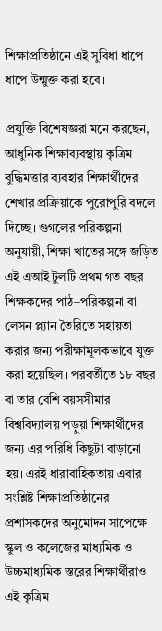শিক্ষাপ্রতিষ্ঠানে এই সুবিধা ধাপে ধাপে উন্মুক্ত করা হবে।

প্রযুক্তি বিশেষজ্ঞরা মনে করছেন, আধুনিক শিক্ষাব্যবস্থায় কৃত্রিম বুদ্ধিমত্তার ব্যবহার শিক্ষার্থীদের শেখার প্রক্রিয়াকে পুরোপুরি বদলে দিচ্ছে। গুগলের পরিকল্পনা অনুযায়ী, শিক্ষা খাতের সঙ্গে জড়িত এই এআই টুলটি প্রথম গত বছর শিক্ষকদের পাঠ–পরিকল্পনা বা লেসন প্ল্যান তৈরিতে সহায়তা করার জন্য পরীক্ষামূলকভাবে যুক্ত করা হয়েছিল। পরবর্তীতে ১৮ বছর বা তার বেশি বয়সসীমার বিশ্ববিদ্যালয় পড়ুয়া শিক্ষার্থীদের জন্য এর পরিধি কিছুটা বাড়ানো হয়। এরই ধারাবাহিকতায় এবার সংশ্লিষ্ট শিক্ষাপ্রতিষ্ঠানের প্রশাসকদের অনুমোদন সাপেক্ষে স্কুল ও কলেজের মাধ্যমিক ও উচ্চমাধ্যমিক স্তরের শিক্ষার্থীরাও এই কৃত্রিম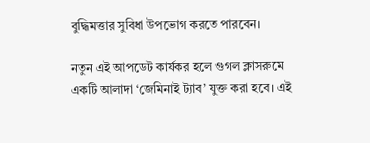বুদ্ধিমত্তার সুবিধা উপভোগ করতে পারবেন।

নতুন এই আপডেট কার্যকর হলে গুগল ক্লাসরুমে একটি আলাদা ‘জেমিনাই ট্যাব’ যুক্ত করা হবে। এই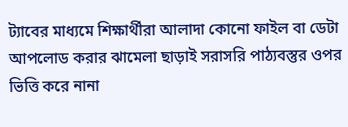ট্যাবের মাধ্যমে শিক্ষার্থীরা আলাদা কোনো ফাইল বা ডেটা আপলোড করার ঝামেলা ছাড়াই সরাসরি পাঠ্যবস্তুর ওপর ভিত্তি করে নানা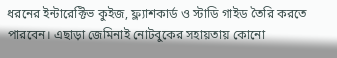ধরনের ইন্টারেক্টিভ কুইজ, ফ্ল্যাশকার্ড ও স্টাডি গাইড তৈরি করতে পারবেন। এছাড়া জেমিনাই নোটবুকের সহায়তায় কোনো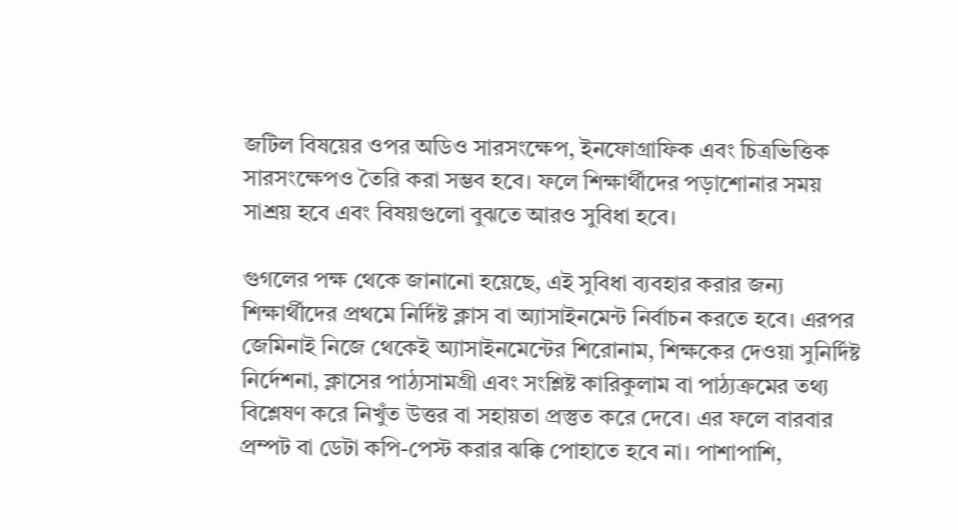জটিল বিষয়ের ওপর অডিও সারসংক্ষেপ, ইনফোগ্রাফিক এবং চিত্রভিত্তিক সারসংক্ষেপও তৈরি করা সম্ভব হবে। ফলে শিক্ষার্থীদের পড়াশোনার সময় সাশ্রয় হবে এবং বিষয়গুলো বুঝতে আরও সুবিধা হবে।

গুগলের পক্ষ থেকে জানানো হয়েছে, এই সুবিধা ব্যবহার করার জন্য শিক্ষার্থীদের প্রথমে নির্দিষ্ট ক্লাস বা অ্যাসাইনমেন্ট নির্বাচন করতে হবে। এরপর জেমিনাই নিজে থেকেই অ্যাসাইনমেন্টের শিরোনাম, শিক্ষকের দেওয়া সুনির্দিষ্ট নির্দেশনা, ক্লাসের পাঠ্যসামগ্রী এবং সংশ্লিষ্ট কারিকুলাম বা পাঠ্যক্রমের তথ্য বিশ্লেষণ করে নিখুঁত উত্তর বা সহায়তা প্রস্তুত করে দেবে। এর ফলে বারবার প্রম্পট বা ডেটা কপি-পেস্ট করার ঝক্কি পোহাতে হবে না। পাশাপাশি,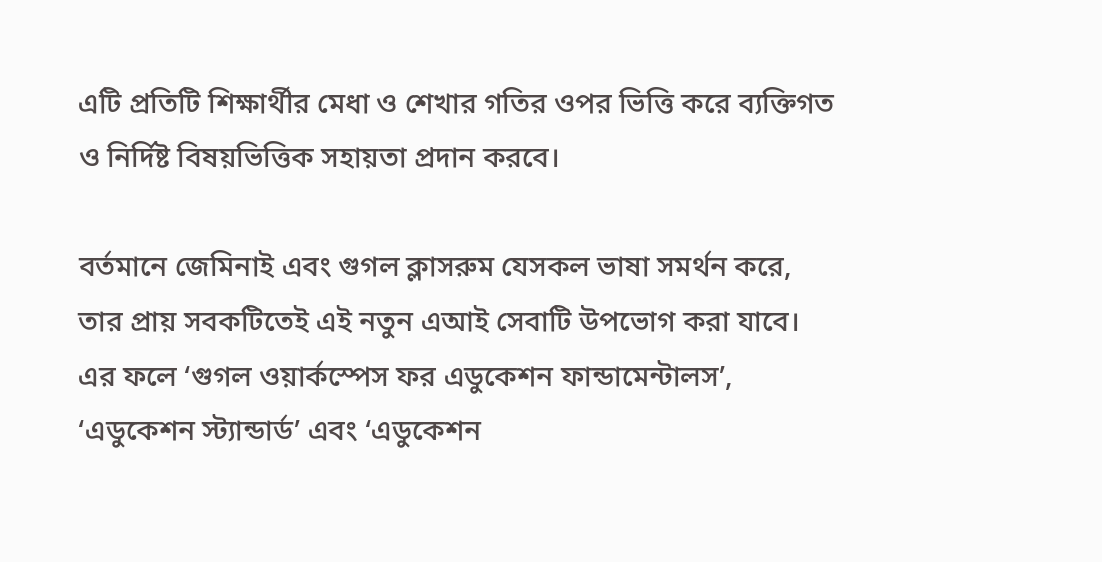এটি প্রতিটি শিক্ষার্থীর মেধা ও শেখার গতির ওপর ভিত্তি করে ব্যক্তিগত ও নির্দিষ্ট বিষয়ভিত্তিক সহায়তা প্রদান করবে।

বর্তমানে জেমিনাই এবং গুগল ক্লাসরুম যেসকল ভাষা সমর্থন করে, তার প্রায় সবকটিতেই এই নতুন এআই সেবাটি উপভোগ করা যাবে। এর ফলে ‘গুগল ওয়ার্কস্পেস ফর এডুকেশন ফান্ডামেন্টালস’, ‘এডুকেশন স্ট্যান্ডার্ড’ এবং ‘এডুকেশন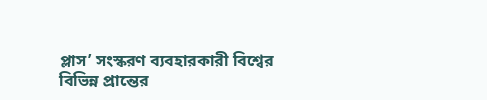প্লাস’ সংস্করণ ব্যবহারকারী বিশ্বের বিভিন্ন প্রান্তের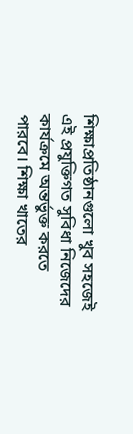শিক্ষাপ্রতিষ্ঠানগুলো খুব সহজেই এই প্রযুক্তিগত সুবিধা নিজেদের কার্যক্রমে অন্তর্ভুক্ত করতে পারবে। শিক্ষা খাতের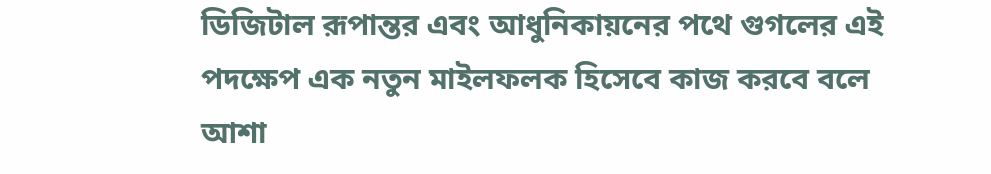ডিজিটাল রূপান্তর এবং আধুনিকায়নের পথে গুগলের এই পদক্ষেপ এক নতুন মাইলফলক হিসেবে কাজ করবে বলে আশা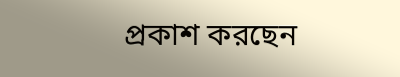প্রকাশ করছেন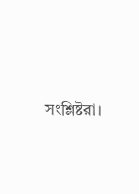সংশ্লিষ্টরা।